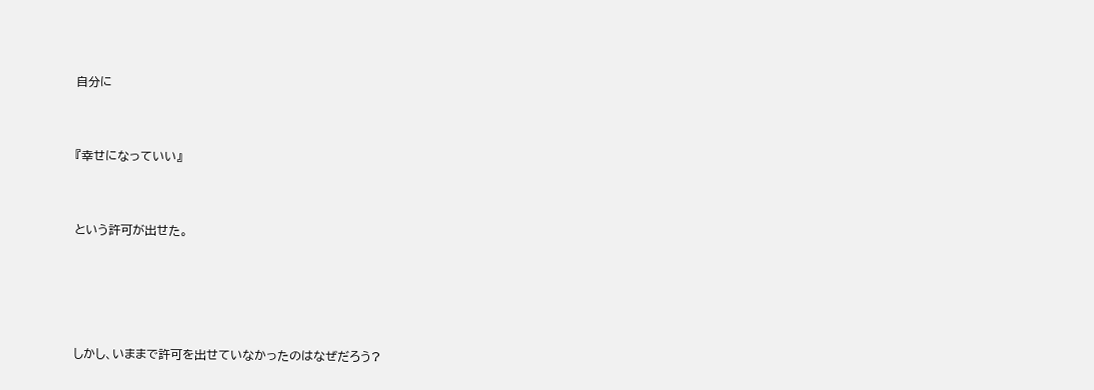自分に


『幸せになっていい』


という許可が出せた。




しかし、いままで許可を出せていなかったのはなぜだろう?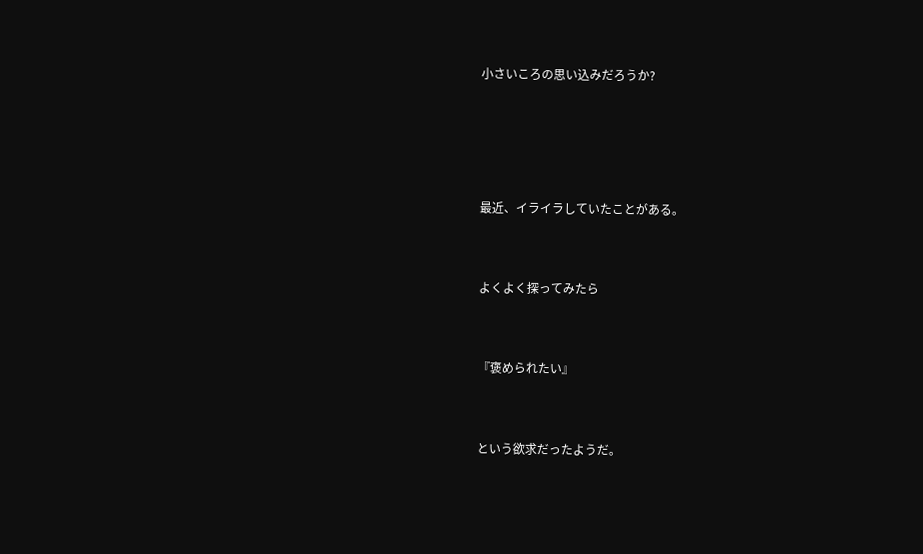小さいころの思い込みだろうか?




最近、イライラしていたことがある。


よくよく探ってみたら


『褒められたい』


という欲求だったようだ。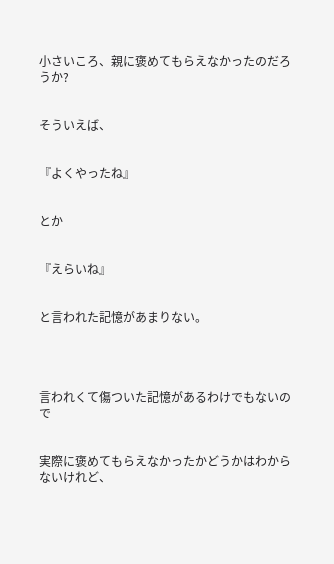小さいころ、親に褒めてもらえなかったのだろうか?


そういえば、


『よくやったね』


とか


『えらいね』


と言われた記憶があまりない。




言われくて傷ついた記憶があるわけでもないので


実際に褒めてもらえなかったかどうかはわからないけれど、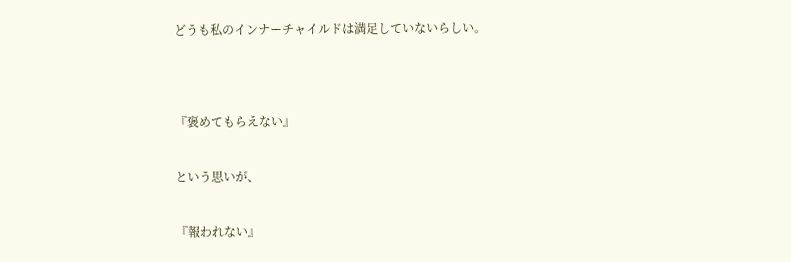どうも私のインナーチャイルドは満足していないらしい。




『褒めてもらえない』


という思いが、


『報われない』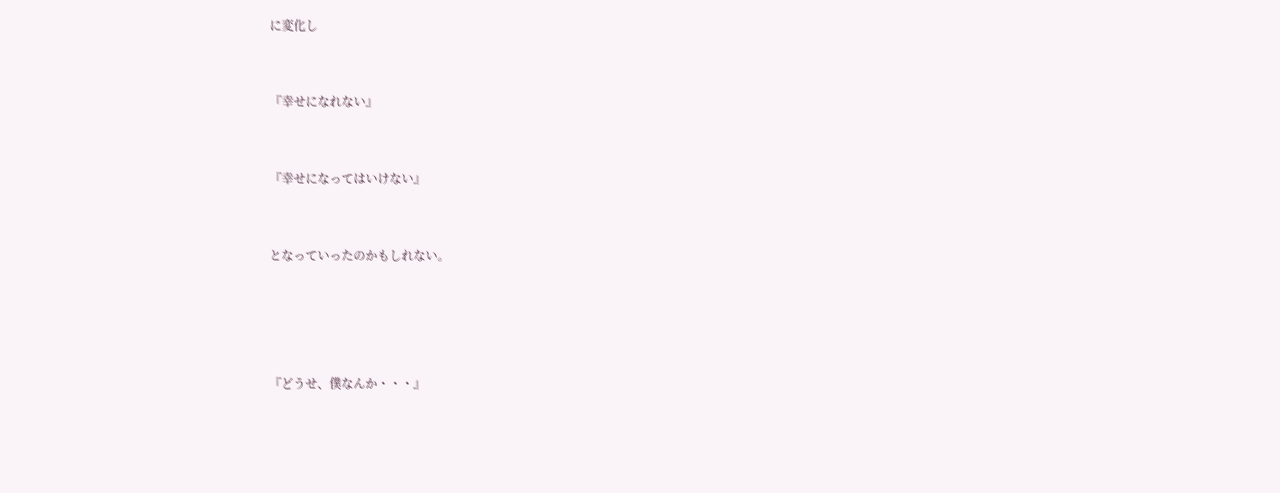に変化し


『幸せになれない』


『幸せになってはいけない』


となっていったのかもしれない。




『どうせ、僕なんか・・・』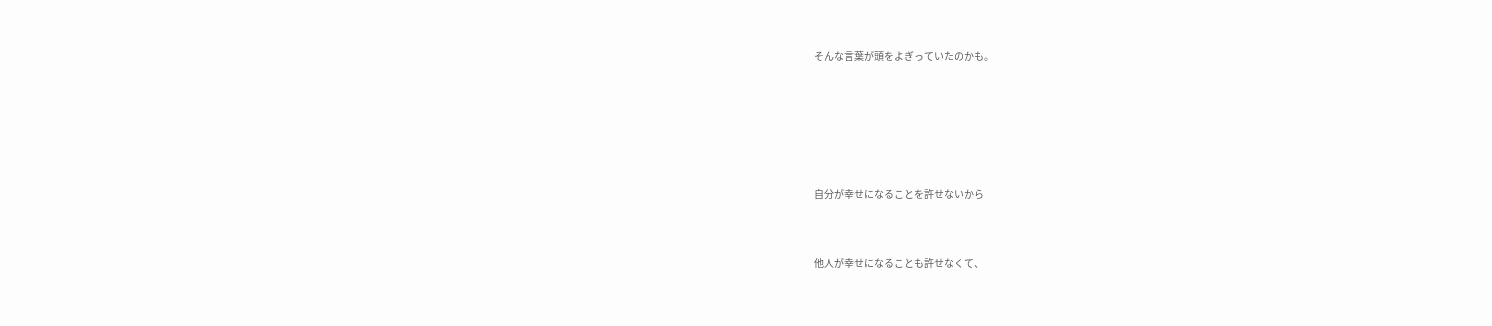そんな言葉が頭をよぎっていたのかも。





自分が幸せになることを許せないから


他人が幸せになることも許せなくて、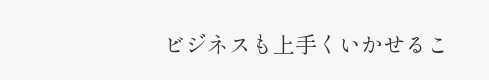ビジネスも上手くいかせるこ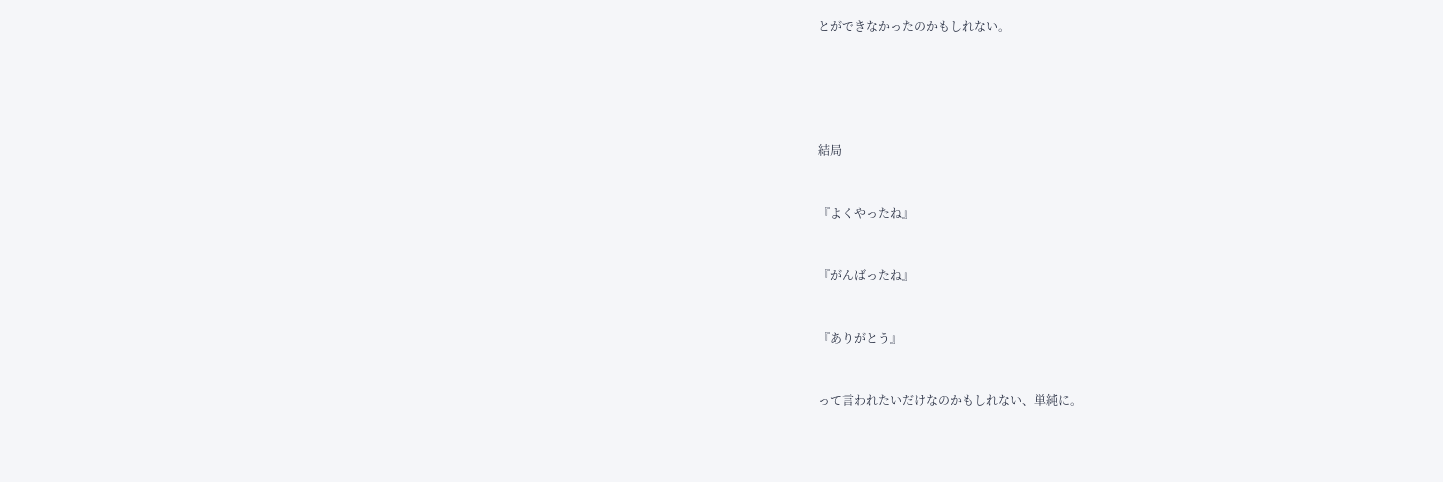とができなかったのかもしれない。





結局


『よくやったね』


『がんばったね』


『ありがとう』


って言われたいだけなのかもしれない、単純に。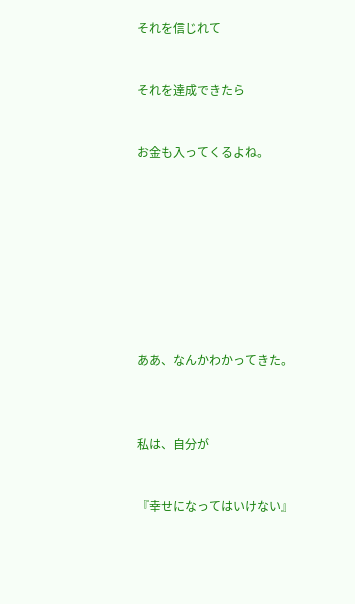それを信じれて


それを達成できたら


お金も入ってくるよね。









ああ、なんかわかってきた。



私は、自分が


『幸せになってはいけない』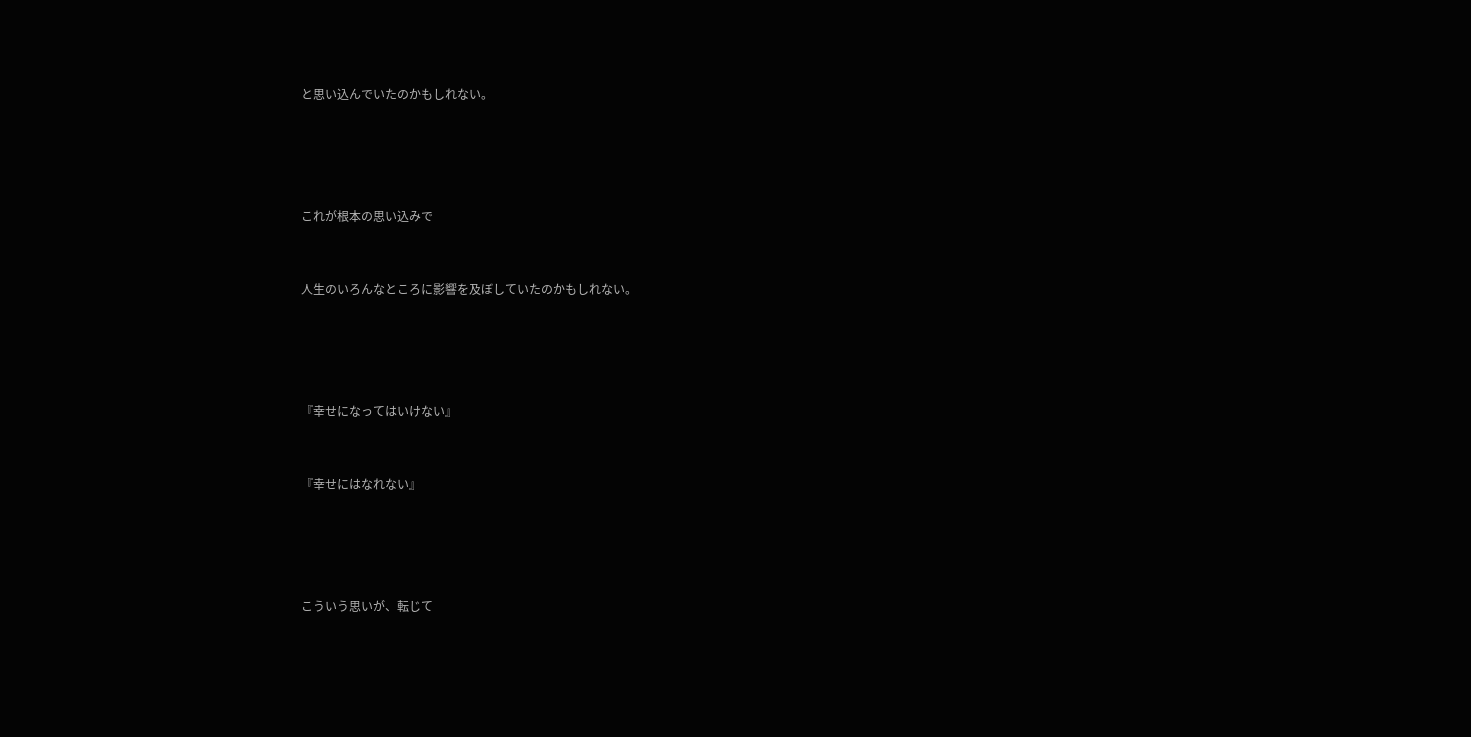と思い込んでいたのかもしれない。




これが根本の思い込みで


人生のいろんなところに影響を及ぼしていたのかもしれない。




『幸せになってはいけない』


『幸せにはなれない』




こういう思いが、転じて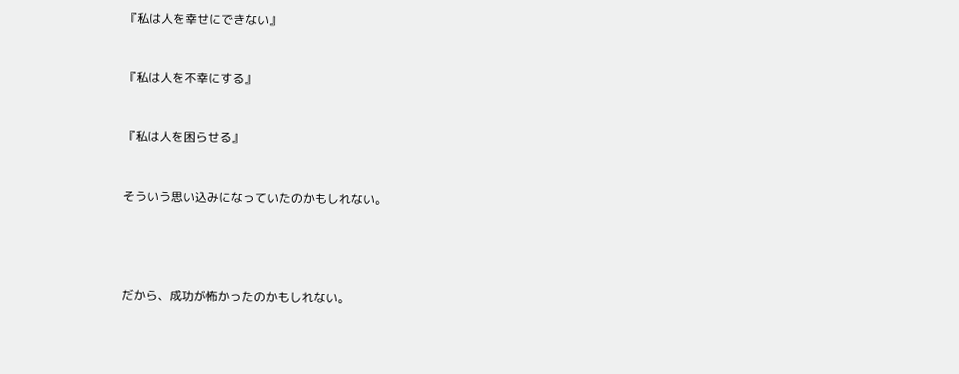『私は人を幸せにできない』


『私は人を不幸にする』


『私は人を困らせる』


そういう思い込みになっていたのかもしれない。




だから、成功が怖かったのかもしれない。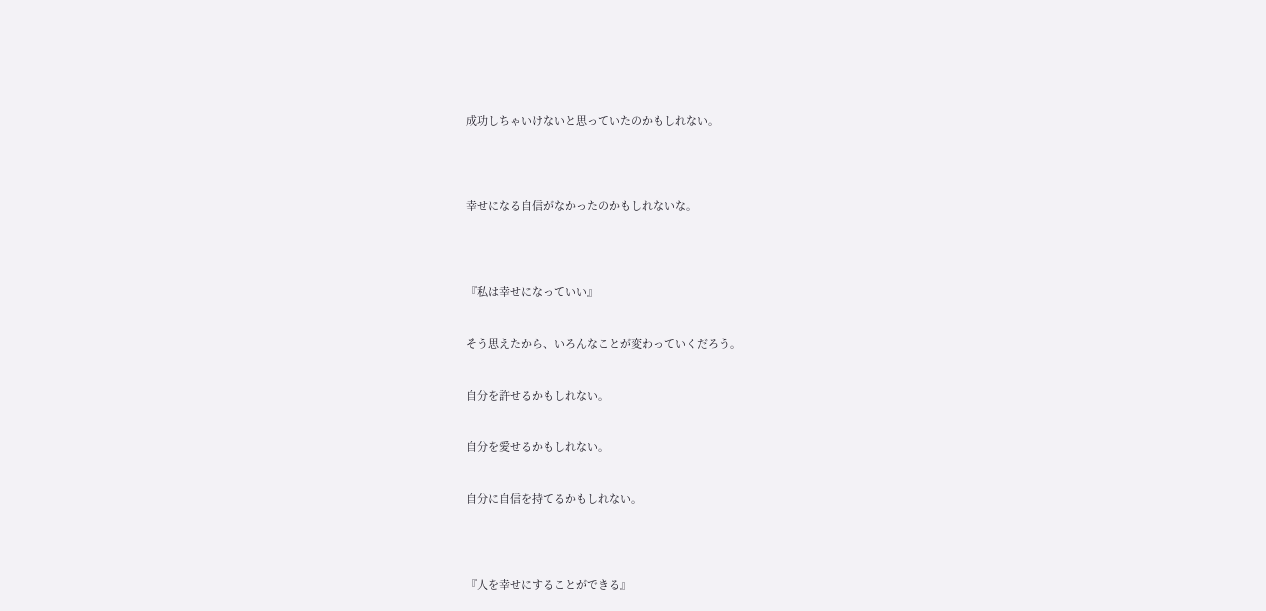成功しちゃいけないと思っていたのかもしれない。




幸せになる自信がなかったのかもしれないな。




『私は幸せになっていい』


そう思えたから、いろんなことが変わっていくだろう。


自分を許せるかもしれない。


自分を愛せるかもしれない。


自分に自信を持てるかもしれない。




『人を幸せにすることができる』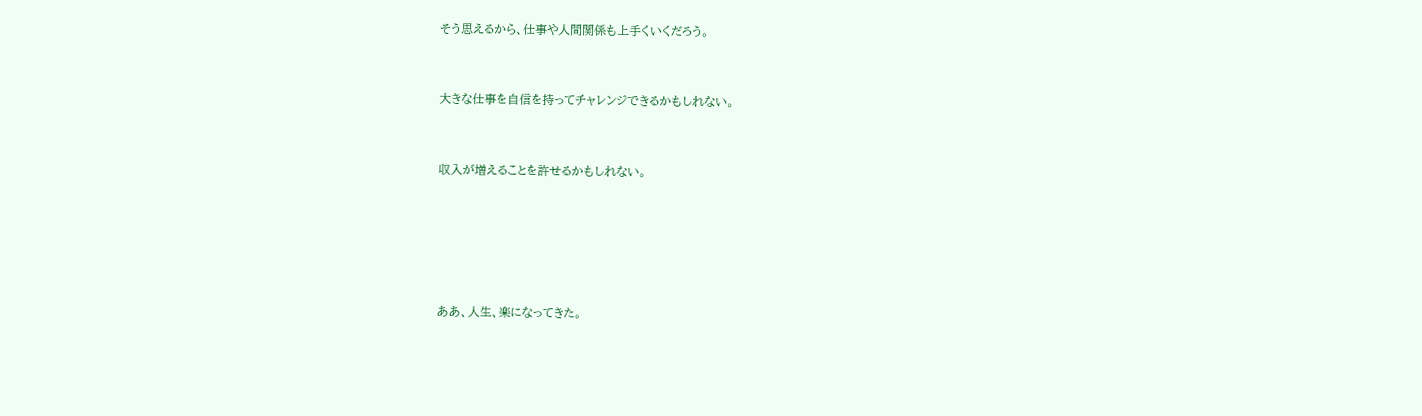そう思えるから、仕事や人間関係も上手くいくだろう。


大きな仕事を自信を持ってチャレンジできるかもしれない。


収入が増えることを許せるかもしれない。





ああ、人生、楽になってきた。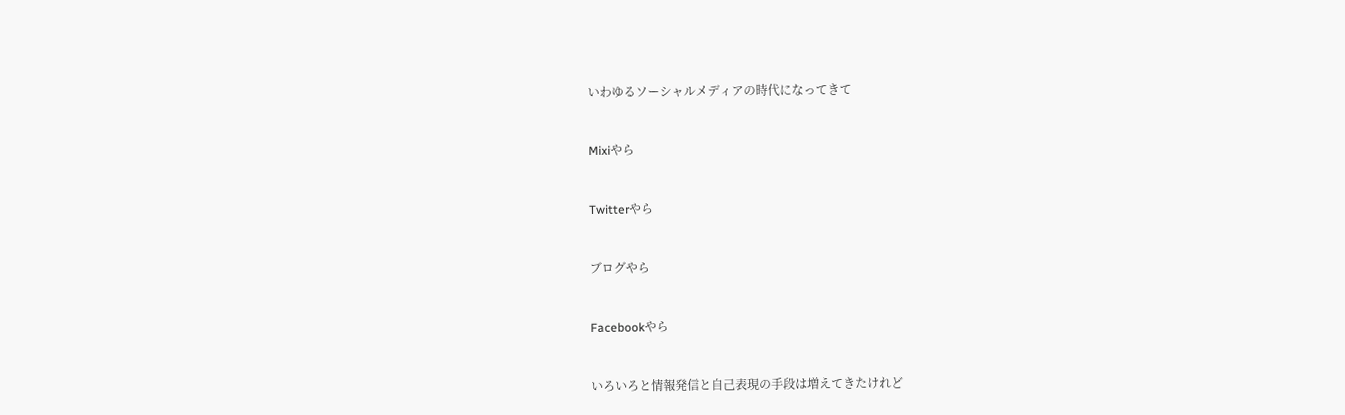いわゆるソーシャルメディアの時代になってきて


Mixiやら


Twitterやら


ブログやら


Facebookやら


いろいろと情報発信と自己表現の手段は増えてきたけれど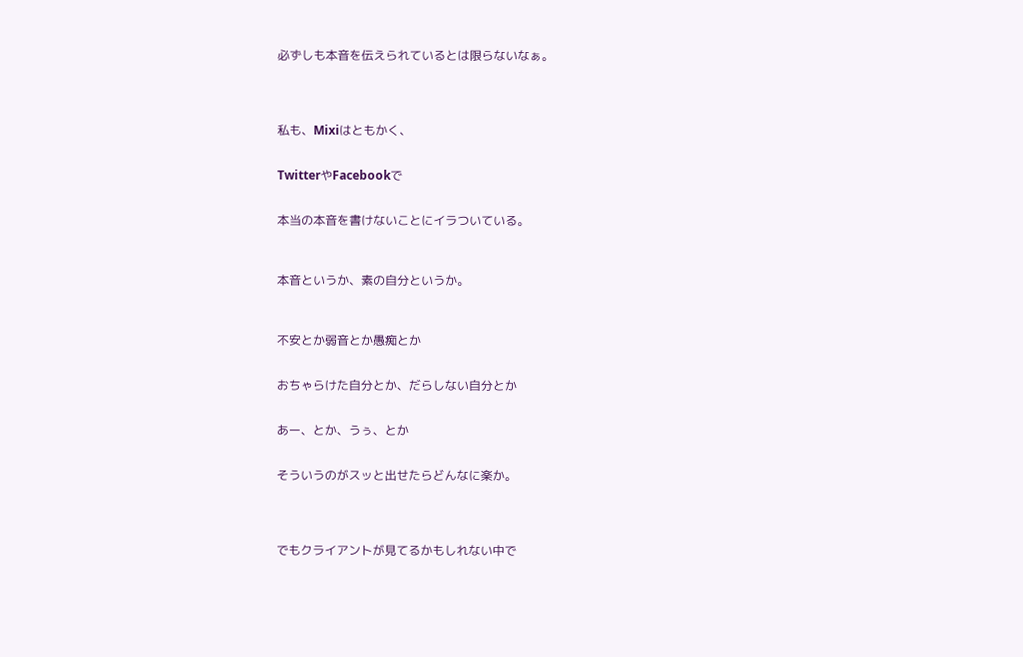必ずしも本音を伝えられているとは限らないなぁ。




私も、Mixiはともかく、


TwitterやFacebookで


本当の本音を書けないことにイラついている。



本音というか、素の自分というか。



不安とか弱音とか愚痴とか


おちゃらけた自分とか、だらしない自分とか


あー、とか、うぅ、とか


そういうのがスッと出せたらどんなに楽か。




でもクライアントが見てるかもしれない中で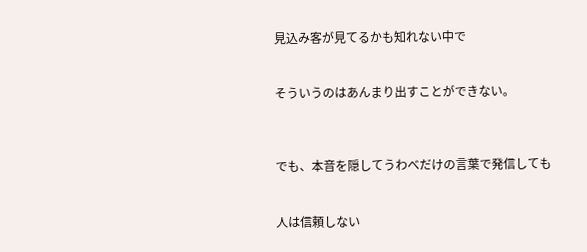見込み客が見てるかも知れない中で


そういうのはあんまり出すことができない。



でも、本音を隠してうわべだけの言葉で発信しても


人は信頼しない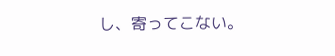し、寄ってこない。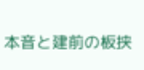本音と建前の板挟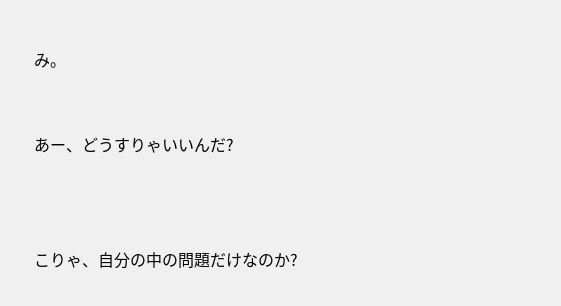み。


あー、どうすりゃいいんだ?



こりゃ、自分の中の問題だけなのか?